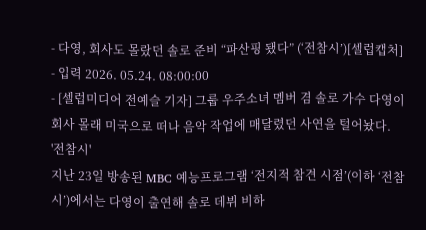- 다영, 회사도 몰랐던 솔로 준비 “파산핑 됐다” (‘전참시’)[셀럽캡처]
- 입력 2026. 05.24. 08:00:00
- [셀럽미디어 전예슬 기자] 그룹 우주소녀 멤버 겸 솔로 가수 다영이 회사 몰래 미국으로 떠나 음악 작업에 매달렸던 사연을 털어놨다.
'전참시'
지난 23일 방송된 MBC 예능프로그램 ‘전지적 참견 시점’(이하 ‘전참시’)에서는 다영이 출연해 솔로 데뷔 비하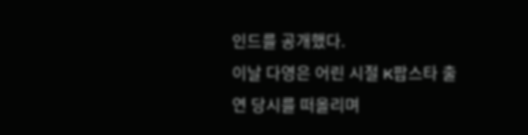인드를 공개했다.
이날 다영은 어린 시절 K팝스타 출연 당시를 떠올리며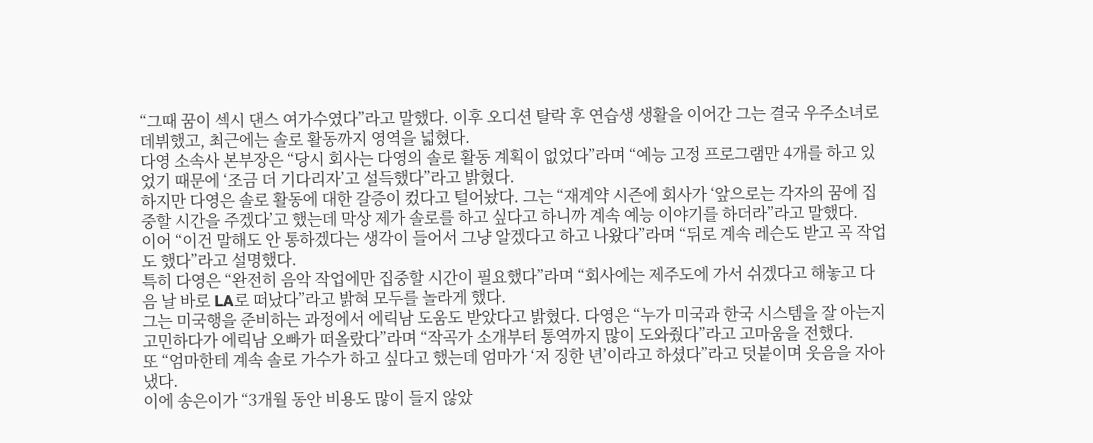“그때 꿈이 섹시 댄스 여가수였다”라고 말했다. 이후 오디션 탈락 후 연습생 생활을 이어간 그는 결국 우주소녀로 데뷔했고, 최근에는 솔로 활동까지 영역을 넓혔다.
다영 소속사 본부장은 “당시 회사는 다영의 솔로 활동 계획이 없었다”라며 “예능 고정 프로그램만 4개를 하고 있었기 때문에 ‘조금 더 기다리자’고 설득했다”라고 밝혔다.
하지만 다영은 솔로 활동에 대한 갈증이 컸다고 털어놨다. 그는 “재계약 시즌에 회사가 ‘앞으로는 각자의 꿈에 집중할 시간을 주겠다’고 했는데 막상 제가 솔로를 하고 싶다고 하니까 계속 예능 이야기를 하더라”라고 말했다.
이어 “이건 말해도 안 통하겠다는 생각이 들어서 그냥 알겠다고 하고 나왔다”라며 “뒤로 계속 레슨도 받고 곡 작업도 했다”라고 설명했다.
특히 다영은 “완전히 음악 작업에만 집중할 시간이 필요했다”라며 “회사에는 제주도에 가서 쉬겠다고 해놓고 다음 날 바로 LA로 떠났다”라고 밝혀 모두를 놀라게 했다.
그는 미국행을 준비하는 과정에서 에릭남 도움도 받았다고 밝혔다. 다영은 “누가 미국과 한국 시스템을 잘 아는지 고민하다가 에릭남 오빠가 떠올랐다”라며 “작곡가 소개부터 통역까지 많이 도와줬다”라고 고마움을 전했다.
또 “엄마한테 계속 솔로 가수가 하고 싶다고 했는데 엄마가 ‘저 징한 년’이라고 하셨다”라고 덧붙이며 웃음을 자아냈다.
이에 송은이가 “3개월 동안 비용도 많이 들지 않았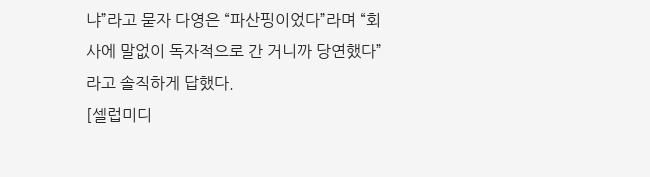냐”라고 묻자 다영은 “파산핑이었다”라며 “회사에 말없이 독자적으로 간 거니까 당연했다”라고 솔직하게 답했다.
[셀럽미디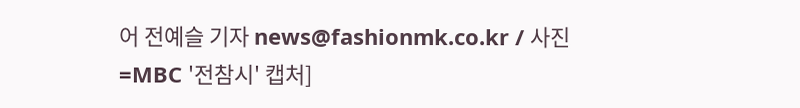어 전예슬 기자 news@fashionmk.co.kr / 사진=MBC '전참시' 캡처]